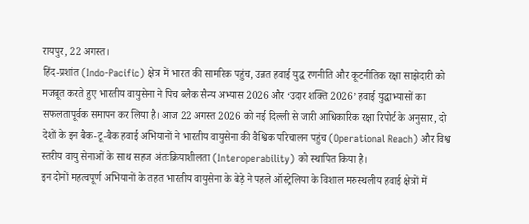रायपुर, 22 अगस्त।
हिंद-प्रशांत (Indo-Pacific) क्षेत्र में भारत की सामरिक पहुंच, उन्नत हवाई युद्ध रणनीति और कूटनीतिक रक्षा साझेदारी को मजबूत करते हुए भारतीय वायुसेना ने पिच ब्लैक सैन्य अभ्यास 2026 और ‘उदार शक्ति 2026’ हवाई युद्धाभ्यासों का सफलतापूर्वक समापन कर लिया है। आज 22 अगस्त 2026 को नई दिल्ली से जारी आधिकारिक रक्षा रिपोर्ट के अनुसार, दो देशों के इन बैक-टू-बैक हवाई अभियानों ने भारतीय वायुसेना की वैश्विक परिचालन पहुंच (Operational Reach) और विश्व स्तरीय वायु सेनाओं के साथ सहज अंतःक्रियाशीलता (Interoperability) को स्थापित किया है।
इन दोनों महत्वपूर्ण अभियानों के तहत भारतीय वायुसेना के बेड़े ने पहले ऑस्ट्रेलिया के विशाल मरुस्थलीय हवाई क्षेत्रों में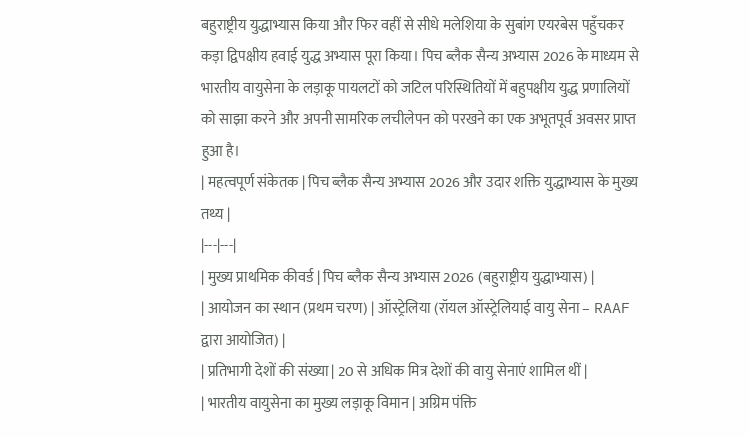बहुराष्ट्रीय युद्धाभ्यास किया और फिर वहीं से सीधे मलेशिया के सुबांग एयरबेस पहुँचकर कड़ा द्विपक्षीय हवाई युद्ध अभ्यास पूरा किया। पिच ब्लैक सैन्य अभ्यास 2026 के माध्यम से भारतीय वायुसेना के लड़ाकू पायलटों को जटिल परिस्थितियों में बहुपक्षीय युद्ध प्रणालियों को साझा करने और अपनी सामरिक लचीलेपन को परखने का एक अभूतपूर्व अवसर प्राप्त हुआ है।
| महत्वपूर्ण संकेतक | पिच ब्लैक सैन्य अभ्यास 2026 और उदार शक्ति युद्धाभ्यास के मुख्य तथ्य |
|---|---|
| मुख्य प्राथमिक कीवर्ड | पिच ब्लैक सैन्य अभ्यास 2026 (बहुराष्ट्रीय युद्धाभ्यास) |
| आयोजन का स्थान (प्रथम चरण) | ऑस्ट्रेलिया (रॉयल ऑस्ट्रेलियाई वायु सेना – RAAF द्वारा आयोजित) |
| प्रतिभागी देशों की संख्या | 20 से अधिक मित्र देशों की वायु सेनाएं शामिल थीं |
| भारतीय वायुसेना का मुख्य लड़ाकू विमान | अग्रिम पंक्ति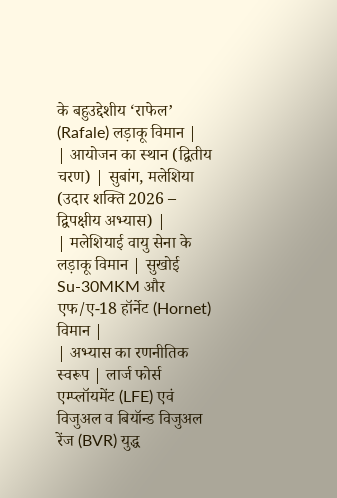के बहुउद्देशीय ‘राफेल’ (Rafale) लड़ाकू विमान |
| आयोजन का स्थान (द्वितीय चरण) | सुबांग, मलेशिया (उदार शक्ति 2026 – द्विपक्षीय अभ्यास) |
| मलेशियाई वायु सेना के लड़ाकू विमान | सुखोई Su-30MKM और एफ/ए-18 हॉर्नेट (Hornet) विमान |
| अभ्यास का रणनीतिक स्वरूप | लार्ज फोर्स एम्प्लॉयमेंट (LFE) एवं विजुअल व बियॉन्ड विजुअल रेंज (BVR) युद्ध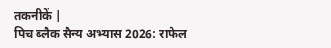तकनीकें |
पिच ब्लैक सैन्य अभ्यास 2026: राफेल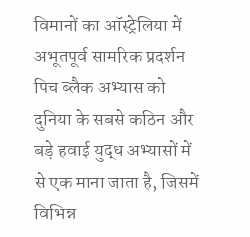विमानों का ऑस्ट्रेलिया में अभूतपूर्व सामरिक प्रदर्शन
पिच ब्लैक अभ्यास को दुनिया के सबसे कठिन और बड़े हवाई युद्ध अभ्यासों में से एक माना जाता है, जिसमें विभिन्न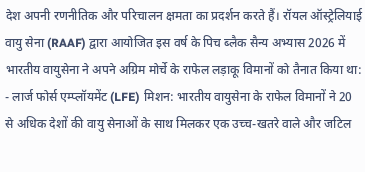देश अपनी रणनीतिक और परिचालन क्षमता का प्रदर्शन करते हैं। रॉयल ऑस्ट्रेलियाई वायु सेना (RAAF) द्वारा आयोजित इस वर्ष के पिच ब्लैक सैन्य अभ्यास 2026 में भारतीय वायुसेना ने अपने अग्रिम मोर्चे के राफेल लड़ाकू विमानों को तैनात किया था:
- लार्ज फोर्स एम्प्लॉयमेंट (LFE) मिशन: भारतीय वायुसेना के राफेल विमानों ने 20 से अधिक देशों की वायु सेनाओं के साथ मिलकर एक उच्च-खतरे वाले और जटिल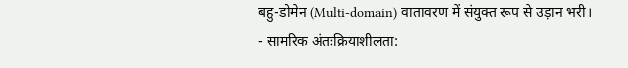बहु-डोमेन (Multi-domain) वातावरण में संयुक्त रूप से उड़ान भरी।
- सामरिक अंतःक्रियाशीलता: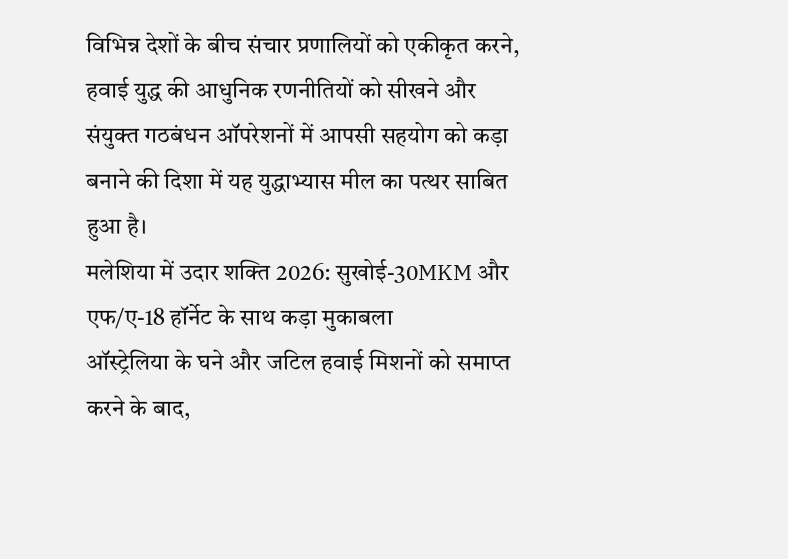विभिन्न देशों के बीच संचार प्रणालियों को एकीकृत करने, हवाई युद्ध की आधुनिक रणनीतियों को सीखने और संयुक्त गठबंधन ऑपरेशनों में आपसी सहयोग को कड़ा बनाने की दिशा में यह युद्धाभ्यास मील का पत्थर साबित हुआ है।
मलेशिया में उदार शक्ति 2026: सुखोई-30MKM और एफ/ए-18 हॉर्नेट के साथ कड़ा मुकाबला
ऑस्ट्रेलिया के घने और जटिल हवाई मिशनों को समाप्त करने के बाद,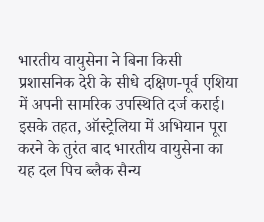भारतीय वायुसेना ने बिना किसी प्रशासनिक देरी के सीधे दक्षिण-पूर्व एशिया में अपनी सामरिक उपस्थिति दर्ज कराई। इसके तहत, ऑस्ट्रेलिया में अभियान पूरा करने के तुरंत बाद भारतीय वायुसेना का यह दल पिच ब्लैक सैन्य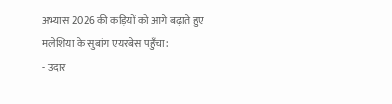अभ्यास 2026 की कड़ियों को आगे बढ़ाते हुए मलेशिया के सुबांग एयरबेस पहुँचा:
- उदार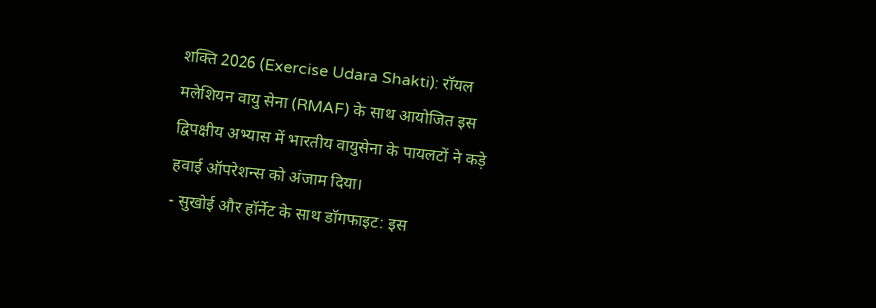शक्ति 2026 (Exercise Udara Shakti): रॉयल मलेशियन वायु सेना (RMAF) के साथ आयोजित इस द्विपक्षीय अभ्यास में भारतीय वायुसेना के पायलटों ने कड़े हवाई ऑपरेशन्स को अंजाम दिया।
- सुखोई और हॉर्नेट के साथ डॉगफाइट: इस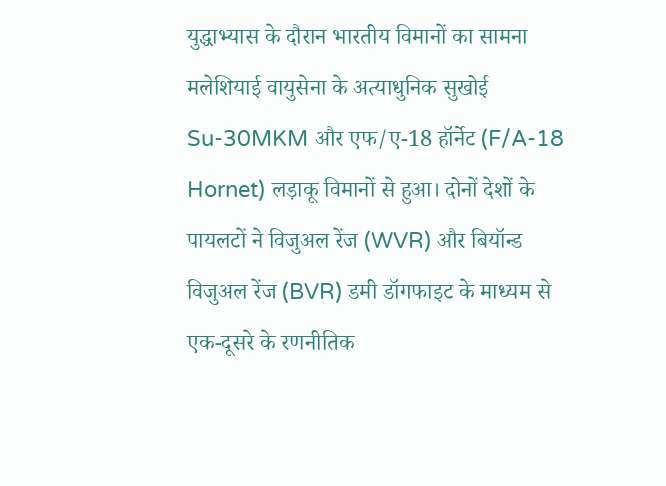युद्धाभ्यास के दौरान भारतीय विमानों का सामना मलेशियाई वायुसेना के अत्याधुनिक सुखोई Su-30MKM और एफ/ए-18 हॉर्नेट (F/A-18 Hornet) लड़ाकू विमानों से हुआ। दोनों देशों के पायलटों ने विजुअल रेंज (WVR) और बियॉन्ड विजुअल रेंज (BVR) डमी डॉगफाइट के माध्यम से एक-दूसरे के रणनीतिक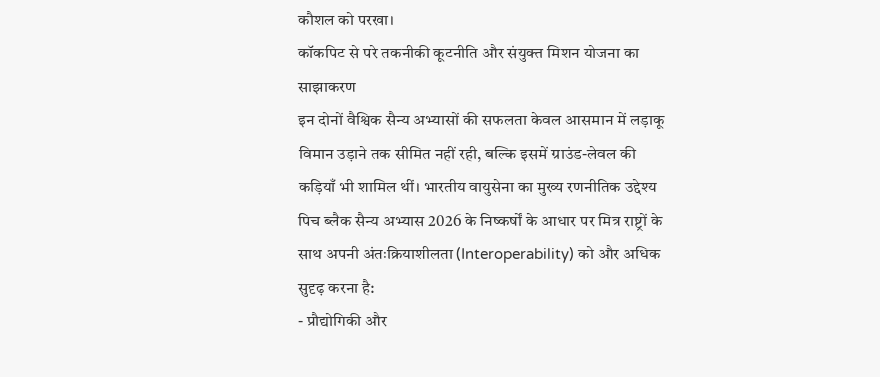कौशल को परखा।
कॉकपिट से परे तकनीकी कूटनीति और संयुक्त मिशन योजना का साझाकरण
इन दोनों वैश्विक सैन्य अभ्यासों की सफलता केवल आसमान में लड़ाकू विमान उड़ाने तक सीमित नहीं रही, बल्कि इसमें ग्राउंड-लेवल की कड़ियाँ भी शामिल थीं। भारतीय वायुसेना का मुख्य रणनीतिक उद्देश्य पिच ब्लैक सैन्य अभ्यास 2026 के निष्कर्षों के आधार पर मित्र राष्ट्रों के साथ अपनी अंतःक्रियाशीलता (Interoperability) को और अधिक सुदृढ़ करना है:
- प्रौद्योगिकी और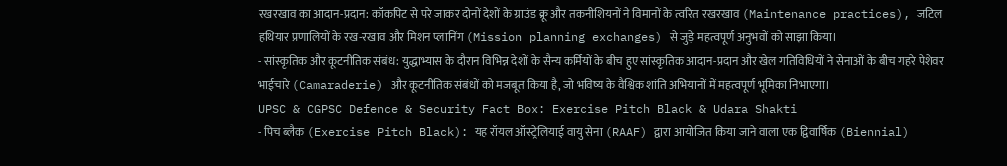रखरखाव का आदान-प्रदान: कॉकपिट से परे जाकर दोनों देशों के ग्राउंड क्रू और तकनीशियनों ने विमानों के त्वरित रखरखाव (Maintenance practices), जटिल हथियार प्रणालियों के रख-रखाव और मिशन प्लानिंग (Mission planning exchanges) से जुड़े महत्वपूर्ण अनुभवों को साझा किया।
- सांस्कृतिक और कूटनीतिक संबंध: युद्धाभ्यास के दौरान विभिन्न देशों के सैन्य कर्मियों के बीच हुए सांस्कृतिक आदान-प्रदान और खेल गतिविधियों ने सेनाओं के बीच गहरे पेशेवर भाईचारे (Camaraderie) और कूटनीतिक संबंधों को मजबूत किया है, जो भविष्य के वैश्विक शांति अभियानों में महत्वपूर्ण भूमिका निभाएगा।
UPSC & CGPSC Defence & Security Fact Box: Exercise Pitch Black & Udara Shakti
- पिच ब्लैक (Exercise Pitch Black): यह रॉयल ऑस्ट्रेलियाई वायु सेना (RAAF) द्वारा आयोजित किया जाने वाला एक द्विवार्षिक (Biennial)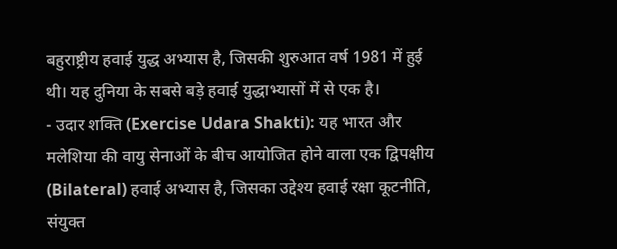बहुराष्ट्रीय हवाई युद्ध अभ्यास है, जिसकी शुरुआत वर्ष 1981 में हुई थी। यह दुनिया के सबसे बड़े हवाई युद्धाभ्यासों में से एक है।
- उदार शक्ति (Exercise Udara Shakti): यह भारत और मलेशिया की वायु सेनाओं के बीच आयोजित होने वाला एक द्विपक्षीय (Bilateral) हवाई अभ्यास है, जिसका उद्देश्य हवाई रक्षा कूटनीति, संयुक्त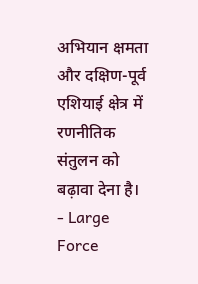अभियान क्षमता और दक्षिण-पूर्व एशियाई क्षेत्र में रणनीतिक संतुलन को बढ़ावा देना है।
- Large Force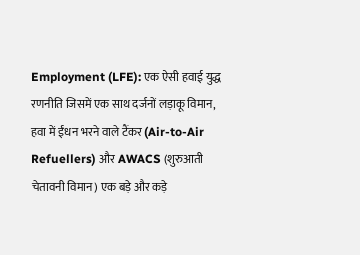Employment (LFE): एक ऐसी हवाई युद्ध रणनीति जिसमें एक साथ दर्जनों लड़ाकू विमान, हवा में ईंधन भरने वाले टैंकर (Air-to-Air Refuellers) और AWACS (शुरुआती चेतावनी विमान) एक बड़े और कड़े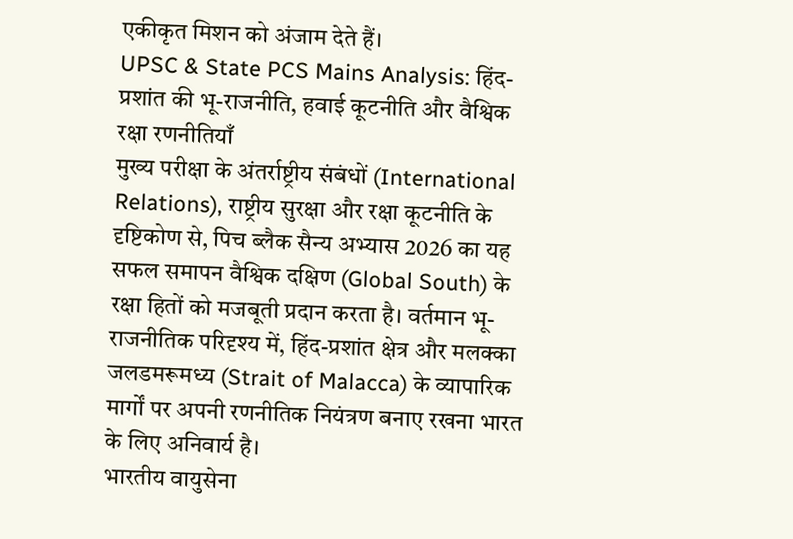एकीकृत मिशन को अंजाम देते हैं।
UPSC & State PCS Mains Analysis: हिंद-प्रशांत की भू-राजनीति, हवाई कूटनीति और वैश्विक रक्षा रणनीतियाँ
मुख्य परीक्षा के अंतर्राष्ट्रीय संबंधों (International Relations), राष्ट्रीय सुरक्षा और रक्षा कूटनीति के दृष्टिकोण से, पिच ब्लैक सैन्य अभ्यास 2026 का यह सफल समापन वैश्विक दक्षिण (Global South) के रक्षा हितों को मजबूती प्रदान करता है। वर्तमान भू-राजनीतिक परिदृश्य में, हिंद-प्रशांत क्षेत्र और मलक्का जलडमरूमध्य (Strait of Malacca) के व्यापारिक मार्गों पर अपनी रणनीतिक नियंत्रण बनाए रखना भारत के लिए अनिवार्य है।
भारतीय वायुसेना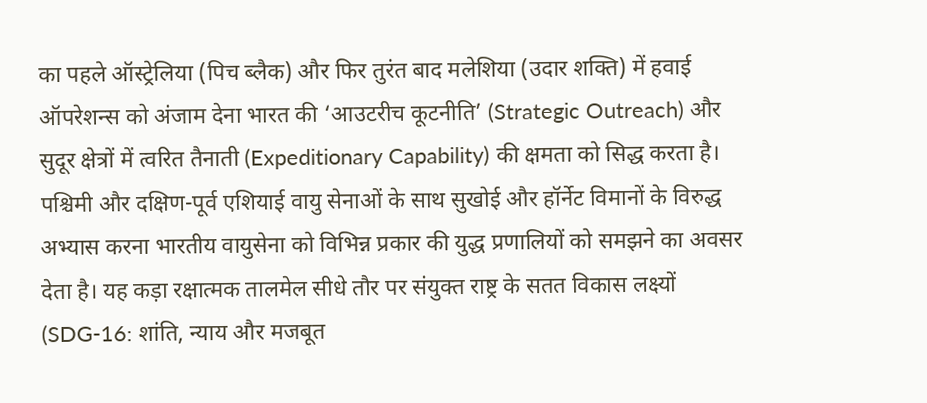का पहले ऑस्ट्रेलिया (पिच ब्लैक) और फिर तुरंत बाद मलेशिया (उदार शक्ति) में हवाई ऑपरेशन्स को अंजाम देना भारत की ‘आउटरीच कूटनीति’ (Strategic Outreach) और सुदूर क्षेत्रों में त्वरित तैनाती (Expeditionary Capability) की क्षमता को सिद्ध करता है। पश्चिमी और दक्षिण-पूर्व एशियाई वायु सेनाओं के साथ सुखोई और हॉर्नेट विमानों के विरुद्ध अभ्यास करना भारतीय वायुसेना को विभिन्न प्रकार की युद्ध प्रणालियों को समझने का अवसर देता है। यह कड़ा रक्षात्मक तालमेल सीधे तौर पर संयुक्त राष्ट्र के सतत विकास लक्ष्यों (SDG-16: शांति, न्याय और मजबूत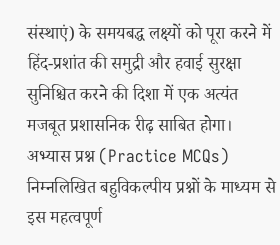संस्थाएं) के समयबद्ध लक्ष्यों को पूरा करने में हिंद-प्रशांत की समुद्री और हवाई सुरक्षा सुनिश्चित करने की दिशा में एक अत्यंत मजबूत प्रशासनिक रीढ़ साबित होगा।
अभ्यास प्रश्न (Practice MCQs)
निम्नलिखित बहुविकल्पीय प्रश्नों के माध्यम से इस महत्वपूर्ण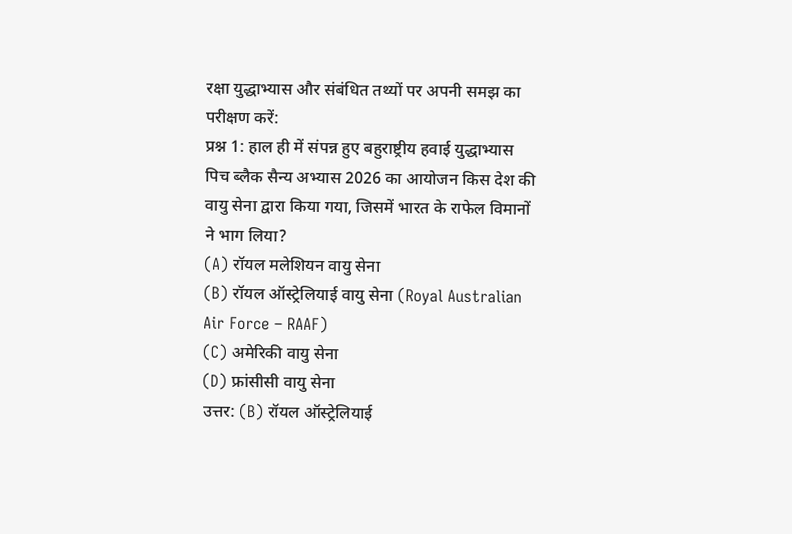रक्षा युद्धाभ्यास और संबंधित तथ्यों पर अपनी समझ का परीक्षण करें:
प्रश्न 1: हाल ही में संपन्न हुए बहुराष्ट्रीय हवाई युद्धाभ्यास पिच ब्लैक सैन्य अभ्यास 2026 का आयोजन किस देश की वायु सेना द्वारा किया गया, जिसमें भारत के राफेल विमानों ने भाग लिया?
(A) रॉयल मलेशियन वायु सेना
(B) रॉयल ऑस्ट्रेलियाई वायु सेना (Royal Australian Air Force – RAAF)
(C) अमेरिकी वायु सेना
(D) फ्रांसीसी वायु सेना
उत्तर: (B) रॉयल ऑस्ट्रेलियाई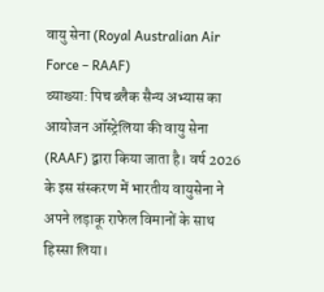वायु सेना (Royal Australian Air Force – RAAF)
व्याख्या: पिच ब्लैक सैन्य अभ्यास का आयोजन ऑस्ट्रेलिया की वायु सेना (RAAF) द्वारा किया जाता है। वर्ष 2026 के इस संस्करण में भारतीय वायुसेना ने अपने लड़ाकू राफेल विमानों के साथ हिस्सा लिया।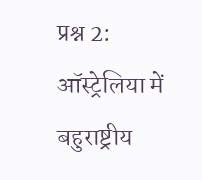प्रश्न 2: ऑस्ट्रेलिया में बहुराष्ट्रीय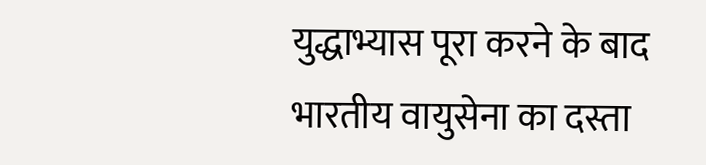युद्धाभ्यास पूरा करने के बाद भारतीय वायुसेना का दस्ता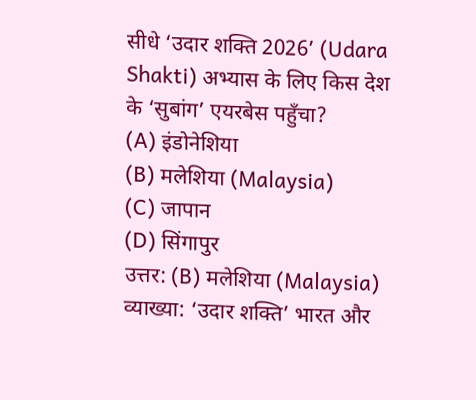सीधे ‘उदार शक्ति 2026’ (Udara Shakti) अभ्यास के लिए किस देश के ‘सुबांग’ एयरबेस पहुँचा?
(A) इंडोनेशिया
(B) मलेशिया (Malaysia)
(C) जापान
(D) सिंगापुर
उत्तर: (B) मलेशिया (Malaysia)
व्याख्या: ‘उदार शक्ति’ भारत और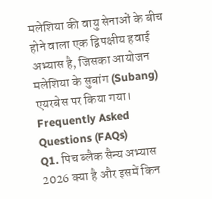मलेशिया की वायु सेनाओं के बीच होने वाला एक द्विपक्षीय हवाई अभ्यास है, जिसका आयोजन मलेशिया के सुबांग (Subang) एयरबेस पर किया गया।
Frequently Asked Questions (FAQs)
Q1. पिच ब्लैक सैन्य अभ्यास 2026 क्या है और इसमें किन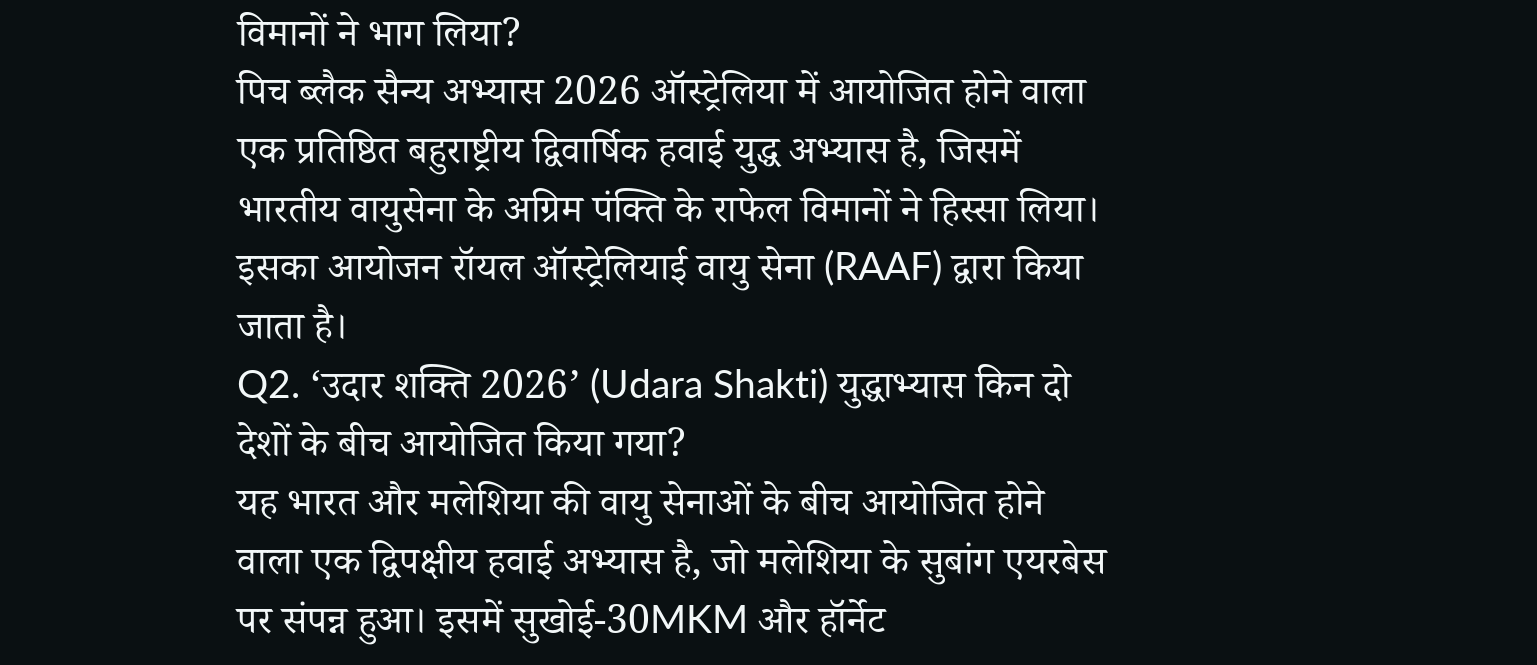विमानों ने भाग लिया?
पिच ब्लैक सैन्य अभ्यास 2026 ऑस्ट्रेलिया में आयोजित होने वाला एक प्रतिष्ठित बहुराष्ट्रीय द्विवार्षिक हवाई युद्ध अभ्यास है, जिसमें भारतीय वायुसेना के अग्रिम पंक्ति के राफेल विमानों ने हिस्सा लिया। इसका आयोजन रॉयल ऑस्ट्रेलियाई वायु सेना (RAAF) द्वारा किया जाता है।
Q2. ‘उदार शक्ति 2026’ (Udara Shakti) युद्धाभ्यास किन दो देशों के बीच आयोजित किया गया?
यह भारत और मलेशिया की वायु सेनाओं के बीच आयोजित होने वाला एक द्विपक्षीय हवाई अभ्यास है, जो मलेशिया के सुबांग एयरबेस पर संपन्न हुआ। इसमें सुखोई-30MKM और हॉर्नेट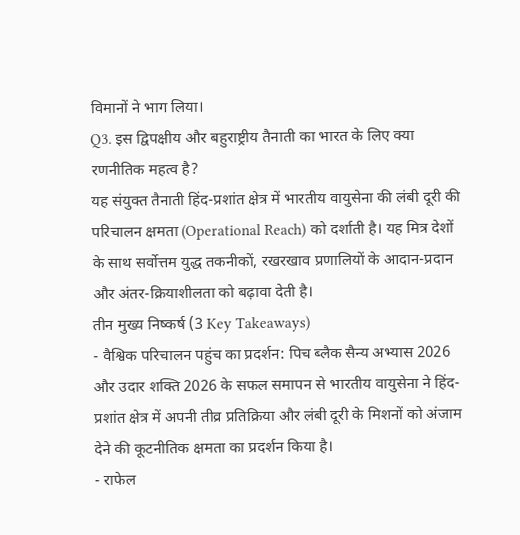विमानों ने भाग लिया।
Q3. इस द्विपक्षीय और बहुराष्ट्रीय तैनाती का भारत के लिए क्या रणनीतिक महत्व है?
यह संयुक्त तैनाती हिंद-प्रशांत क्षेत्र में भारतीय वायुसेना की लंबी दूरी की परिचालन क्षमता (Operational Reach) को दर्शाती है। यह मित्र देशों के साथ सर्वोत्तम युद्ध तकनीकों, रखरखाव प्रणालियों के आदान-प्रदान और अंतर-क्रियाशीलता को बढ़ावा देती है।
तीन मुख्य निष्कर्ष (3 Key Takeaways)
- वैश्विक परिचालन पहुंच का प्रदर्शन: पिच ब्लैक सैन्य अभ्यास 2026 और उदार शक्ति 2026 के सफल समापन से भारतीय वायुसेना ने हिंद-प्रशांत क्षेत्र में अपनी तीव्र प्रतिक्रिया और लंबी दूरी के मिशनों को अंजाम देने की कूटनीतिक क्षमता का प्रदर्शन किया है।
- राफेल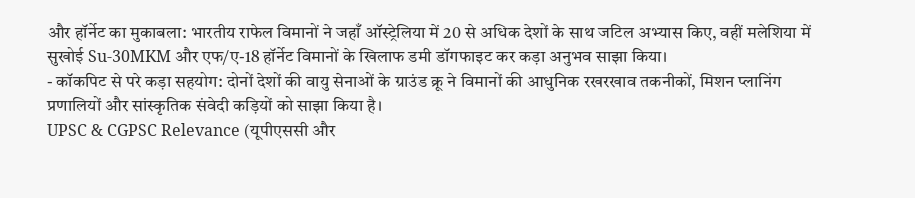और हॉर्नेट का मुकाबला: भारतीय राफेल विमानों ने जहाँ ऑस्ट्रेलिया में 20 से अधिक देशों के साथ जटिल अभ्यास किए, वहीं मलेशिया में सुखोई Su-30MKM और एफ/ए-18 हॉर्नेट विमानों के खिलाफ डमी डॉगफाइट कर कड़ा अनुभव साझा किया।
- कॉकपिट से परे कड़ा सहयोग: दोनों देशों की वायु सेनाओं के ग्राउंड क्रू ने विमानों की आधुनिक रखरखाव तकनीकों, मिशन प्लानिंग प्रणालियों और सांस्कृतिक संवेदी कड़ियों को साझा किया है।
UPSC & CGPSC Relevance (यूपीएससी और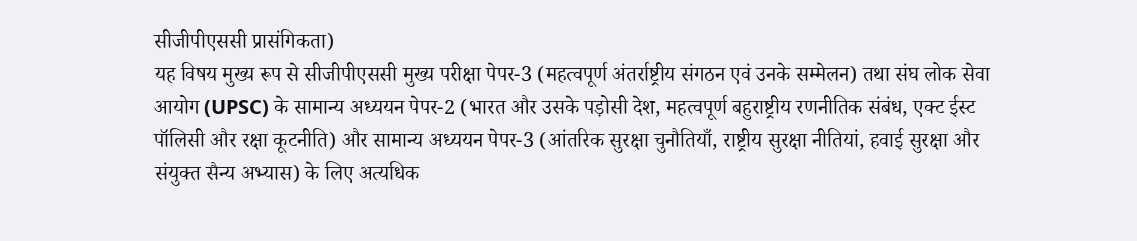सीजीपीएससी प्रासंगिकता)
यह विषय मुख्य रूप से सीजीपीएससी मुख्य परीक्षा पेपर-3 (महत्वपूर्ण अंतर्राष्ट्रीय संगठन एवं उनके सम्मेलन) तथा संघ लोक सेवा आयोग (UPSC) के सामान्य अध्ययन पेपर-2 (भारत और उसके पड़ोसी देश, महत्वपूर्ण बहुराष्ट्रीय रणनीतिक संबंध, एक्ट ईस्ट पॉलिसी और रक्षा कूटनीति) और सामान्य अध्ययन पेपर-3 (आंतरिक सुरक्षा चुनौतियाँ, राष्ट्रीय सुरक्षा नीतियां, हवाई सुरक्षा और संयुक्त सैन्य अभ्यास) के लिए अत्यधिक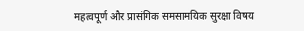महत्वपूर्ण और प्रासंगिक समसामयिक सुरक्षा विषय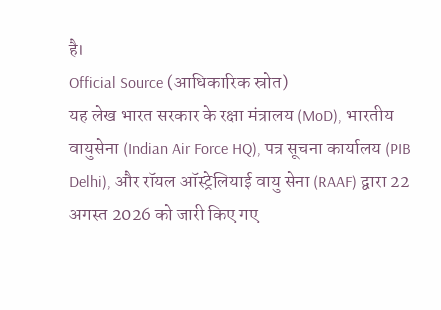है।
Official Source (आधिकारिक स्रोत)
यह लेख भारत सरकार के रक्षा मंत्रालय (MoD), भारतीय वायुसेना (Indian Air Force HQ), पत्र सूचना कार्यालय (PIB Delhi), और रॉयल ऑस्ट्रेलियाई वायु सेना (RAAF) द्वारा 22 अगस्त 2026 को जारी किए गए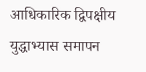आधिकारिक द्विपक्षीय युद्धाभ्यास समापन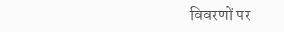विवरणों पर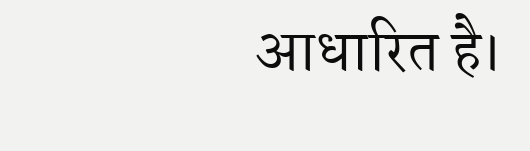आधारित है।